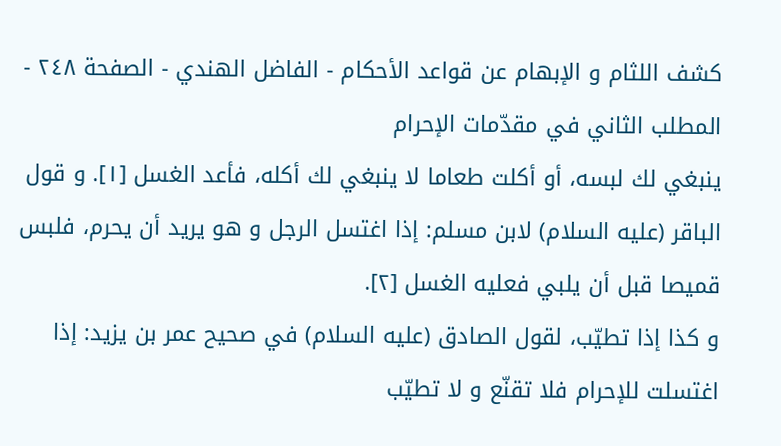كشف اللثام و الإبهام عن قواعد الأحكام - الفاضل الهندي - الصفحة ٢٤٨ - المطلب الثاني في مقدّمات الإحرام
ينبغي لك لبسه، أو أكلت طعاما لا ينبغي لك أكله، فأعد الغسل [١]. و قول الباقر (عليه السلام) لابن مسلم: إذا اغتسل الرجل و هو يريد أن يحرم، فلبس قميصا قبل أن يلبي فعليه الغسل [٢].
و كذا إذا تطيّب، لقول الصادق (عليه السلام) في صحيح عمر بن يزيد: إذا اغتسلت للإحرام فلا تقنّع و لا تطيّب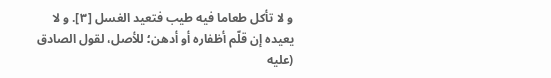و لا تأكل طعاما فيه طيب فتعيد الغسل [٣]. و لا يعيده إن قلّم أظفاره أو أدهن؛ للأصل، لقول الصادق (عليه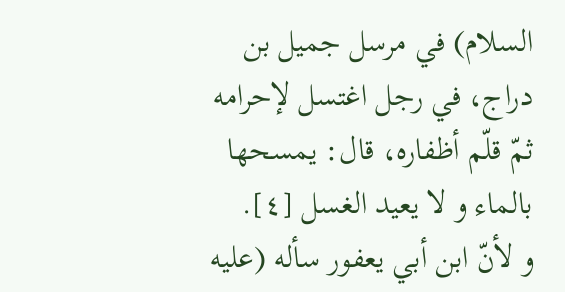السلام) في مرسل جميل بن دراج، في رجل اغتسل لإحرامه ثمّ قلّم أظفاره، قال: يمسحها بالماء و لا يعيد الغسل [٤].
و لأنّ ابن أبي يعفور سأله (عليه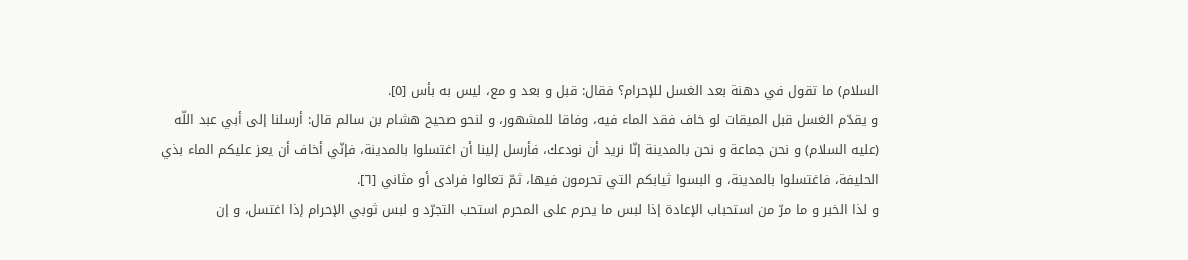السلام) ما تقول في دهنة بعد الغسل للإحرام؟ فقال: قبل و بعد و مع، ليس به بأس [٥].
و يقدّم الغسل قبل الميقات لو خاف فقد الماء فيه، وفاقا للمشهور، و لنحو صحيح هشام بن سالم قال: أرسلنا إلى أبي عبد اللّه (عليه السلام) و نحن جماعة و نحن بالمدينة إنّا نريد أن نودعك، فأرسل إلينا أن اغتسلوا بالمدينة، فإنّي أخاف أن يعز عليكم الماء بذي الحليفة، فاغتسلوا بالمدينة، و البسوا ثيابكم التي تحرمون فيها، ثمّ تعالوا فرادى أو مثاني [٦].
و لذا الخبر و ما مرّ من استحباب الإعادة إذا لبس ما يحرم على المحرم استحب التجرّد و لبس ثوبي الإحرام إذا اغتسل، و إن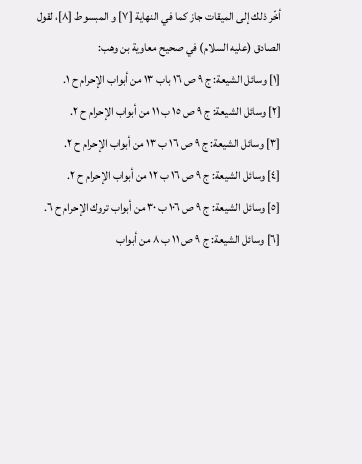أخّر ذلك إلى الميقات جاز كما في النهاية [٧] و المبسوط [٨]، لقول الصادق (عليه السلام) في صحيح معاوية بن وهب:
[١] وسائل الشيعة: ج ٩ ص ١٦ باب ١٣ من أبواب الإحرام ح ١.
[٢] وسائل الشيعة: ج ٩ ص ١٥ ب ١١ من أبواب الإحرام ح ٢.
[٣] وسائل الشيعة: ج ٩ ص ١٦ ب ١٣ من أبواب الإحرام ح ٢.
[٤] وسائل الشيعة: ج ٩ ص ١٦ ب ١٢ من أبواب الإحرام ح ٢.
[٥] وسائل الشيعة: ج ٩ ص ١٠٦ ب ٣٠ من أبواب تروك الإحرام ح ٦.
[٦] وسائل الشيعة: ج ٩ ص ١١ ب ٨ من أبواب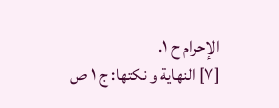الإحرام ح ١.
[٧] النهاية و نكتها: ج ١ ص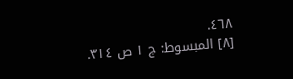٤٦٨.
[٨] المبسوط: ج ١ ص ٣١٤.